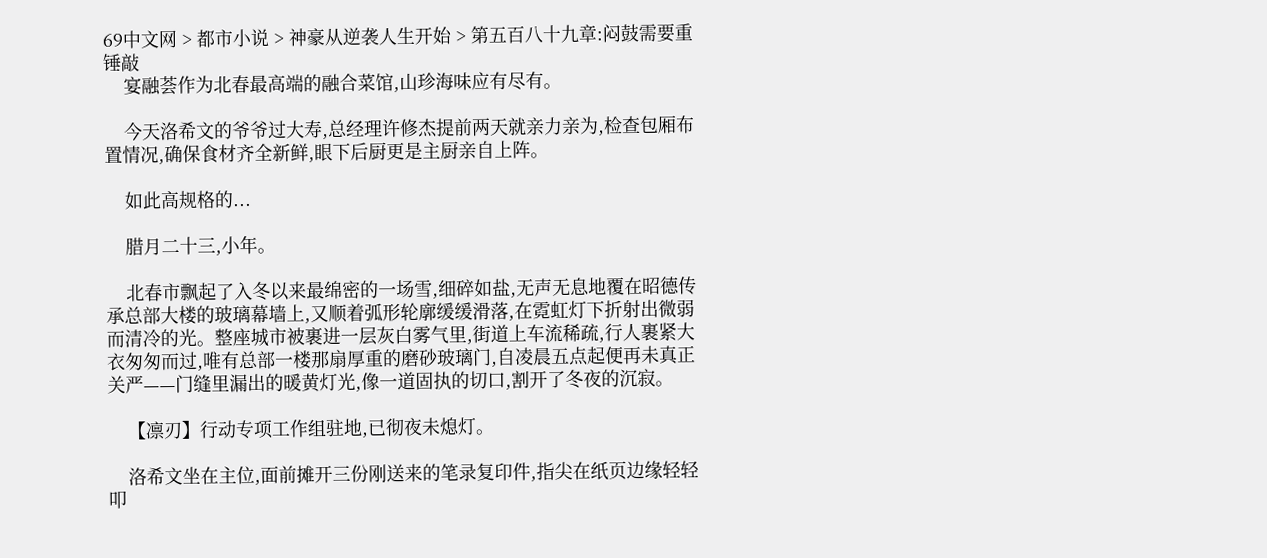69中文网 > 都市小说 > 神豪从逆袭人生开始 > 第五百八十九章:闷鼓需要重锤敲
    宴融荟作为北春最高端的融合菜馆,山珍海味应有尽有。

    今天洛希文的爷爷过大寿,总经理许修杰提前两天就亲力亲为,检查包厢布置情况,确保食材齐全新鲜,眼下后厨更是主厨亲自上阵。

    如此高规格的...

    腊月二十三,小年。

    北春市飘起了入冬以来最绵密的一场雪,细碎如盐,无声无息地覆在昭德传承总部大楼的玻璃幕墙上,又顺着弧形轮廓缓缓滑落,在霓虹灯下折射出微弱而清冷的光。整座城市被裹进一层灰白雾气里,街道上车流稀疏,行人裹紧大衣匆匆而过,唯有总部一楼那扇厚重的磨砂玻璃门,自凌晨五点起便再未真正关严——门缝里漏出的暖黄灯光,像一道固执的切口,割开了冬夜的沉寂。

    【凛刃】行动专项工作组驻地,已彻夜未熄灯。

    洛希文坐在主位,面前摊开三份刚送来的笔录复印件,指尖在纸页边缘轻轻叩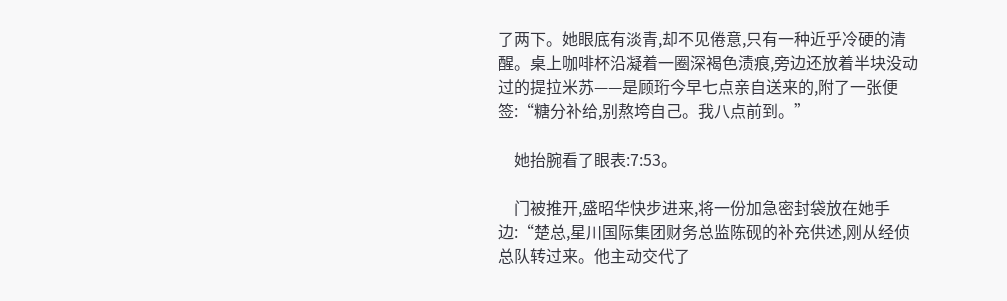了两下。她眼底有淡青,却不见倦意,只有一种近乎冷硬的清醒。桌上咖啡杯沿凝着一圈深褐色渍痕,旁边还放着半块没动过的提拉米苏——是顾珩今早七点亲自送来的,附了一张便签:“糖分补给,别熬垮自己。我八点前到。”

    她抬腕看了眼表:7:53。

    门被推开,盛昭华快步进来,将一份加急密封袋放在她手边:“楚总,星川国际集团财务总监陈砚的补充供述,刚从经侦总队转过来。他主动交代了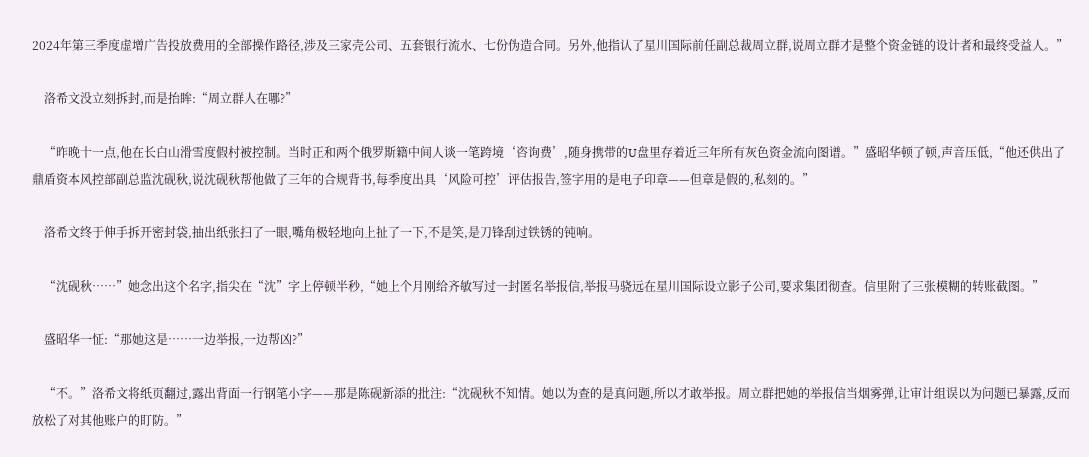2024年第三季度虚增广告投放费用的全部操作路径,涉及三家壳公司、五套银行流水、七份伪造合同。另外,他指认了星川国际前任副总裁周立群,说周立群才是整个资金链的设计者和最终受益人。”

    洛希文没立刻拆封,而是抬眸:“周立群人在哪?”

    “昨晚十一点,他在长白山滑雪度假村被控制。当时正和两个俄罗斯籍中间人谈一笔跨境‘咨询费’,随身携带的U盘里存着近三年所有灰色资金流向图谱。”盛昭华顿了顿,声音压低,“他还供出了鼎盾资本风控部副总监沈砚秋,说沈砚秋帮他做了三年的合规背书,每季度出具‘风险可控’评估报告,签字用的是电子印章——但章是假的,私刻的。”

    洛希文终于伸手拆开密封袋,抽出纸张扫了一眼,嘴角极轻地向上扯了一下,不是笑,是刀锋刮过铁锈的钝响。

    “沈砚秋……”她念出这个名字,指尖在“沈”字上停顿半秒,“她上个月刚给齐敏写过一封匿名举报信,举报马骁远在星川国际设立影子公司,要求集团彻查。信里附了三张模糊的转账截图。”

    盛昭华一怔:“那她这是……一边举报,一边帮凶?”

    “不。”洛希文将纸页翻过,露出背面一行钢笔小字——那是陈砚新添的批注:“沈砚秋不知情。她以为查的是真问题,所以才敢举报。周立群把她的举报信当烟雾弹,让审计组误以为问题已暴露,反而放松了对其他账户的盯防。”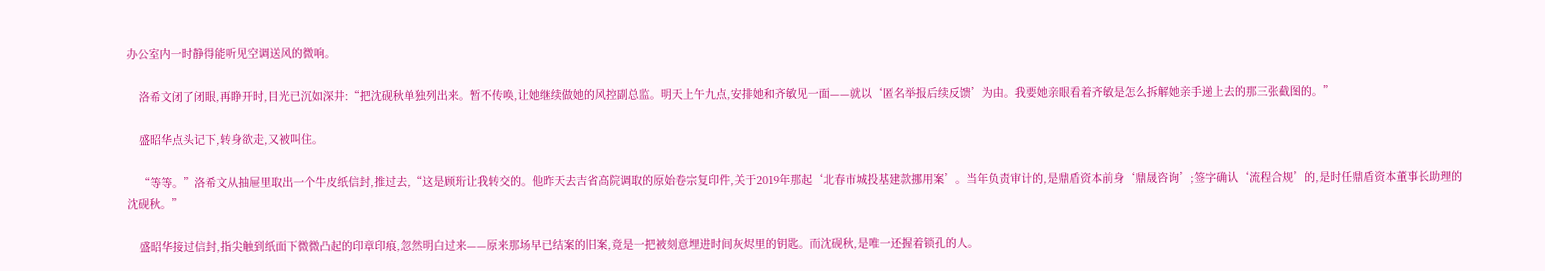办公室内一时静得能听见空调送风的微响。

    洛希文闭了闭眼,再睁开时,目光已沉如深井:“把沈砚秋单独列出来。暂不传唤,让她继续做她的风控副总监。明天上午九点,安排她和齐敏见一面——就以‘匿名举报后续反馈’为由。我要她亲眼看着齐敏是怎么拆解她亲手递上去的那三张截图的。”

    盛昭华点头记下,转身欲走,又被叫住。

    “等等。”洛希文从抽屉里取出一个牛皮纸信封,推过去,“这是顾珩让我转交的。他昨天去吉省高院调取的原始卷宗复印件,关于2019年那起‘北春市城投基建款挪用案’。当年负责审计的,是鼎盾资本前身‘鼎晟咨询’;签字确认‘流程合规’的,是时任鼎盾资本董事长助理的沈砚秋。”

    盛昭华接过信封,指尖触到纸面下微微凸起的印章印痕,忽然明白过来——原来那场早已结案的旧案,竟是一把被刻意埋进时间灰烬里的钥匙。而沈砚秋,是唯一还握着锁孔的人。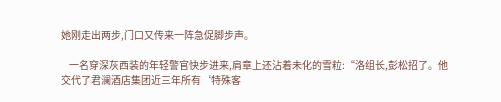她刚走出两步,门口又传来一阵急促脚步声。

    一名穿深灰西装的年轻警官快步进来,肩章上还沾着未化的雪粒:“洛组长,彭松招了。他交代了君澜酒店集团近三年所有‘特殊客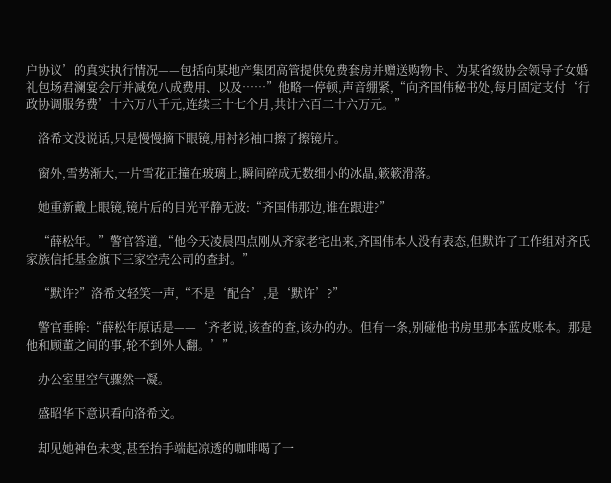户协议’的真实执行情况——包括向某地产集团高管提供免费套房并赠送购物卡、为某省级协会领导子女婚礼包场君澜宴会厅并减免八成费用、以及……”他略一停顿,声音绷紧,“向齐国伟秘书处,每月固定支付‘行政协调服务费’十六万八千元,连续三十七个月,共计六百二十六万元。”

    洛希文没说话,只是慢慢摘下眼镜,用衬衫袖口擦了擦镜片。

    窗外,雪势渐大,一片雪花正撞在玻璃上,瞬间碎成无数细小的冰晶,簌簌滑落。

    她重新戴上眼镜,镜片后的目光平静无波:“齐国伟那边,谁在跟进?”

    “薛松年。”警官答道,“他今天凌晨四点刚从齐家老宅出来,齐国伟本人没有表态,但默许了工作组对齐氏家族信托基金旗下三家空壳公司的查封。”

    “默许?”洛希文轻笑一声,“不是‘配合’,是‘默许’?”

    警官垂眸:“薛松年原话是——‘齐老说,该查的查,该办的办。但有一条,别碰他书房里那本蓝皮账本。那是他和顾董之间的事,轮不到外人翻。’”

    办公室里空气骤然一凝。

    盛昭华下意识看向洛希文。

    却见她神色未变,甚至抬手端起凉透的咖啡喝了一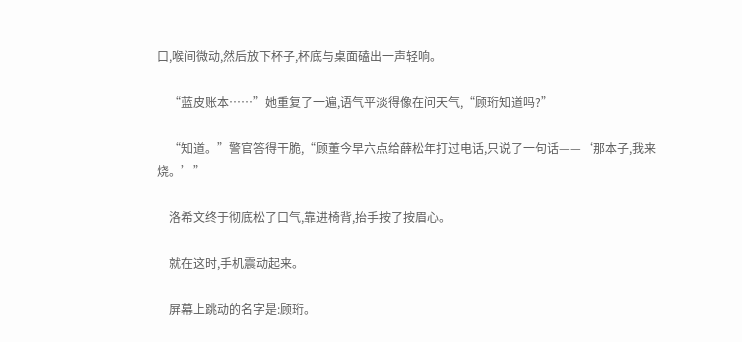口,喉间微动,然后放下杯子,杯底与桌面磕出一声轻响。

    “蓝皮账本……”她重复了一遍,语气平淡得像在问天气,“顾珩知道吗?”

    “知道。”警官答得干脆,“顾董今早六点给薛松年打过电话,只说了一句话——‘那本子,我来烧。’”

    洛希文终于彻底松了口气,靠进椅背,抬手按了按眉心。

    就在这时,手机震动起来。

    屏幕上跳动的名字是:顾珩。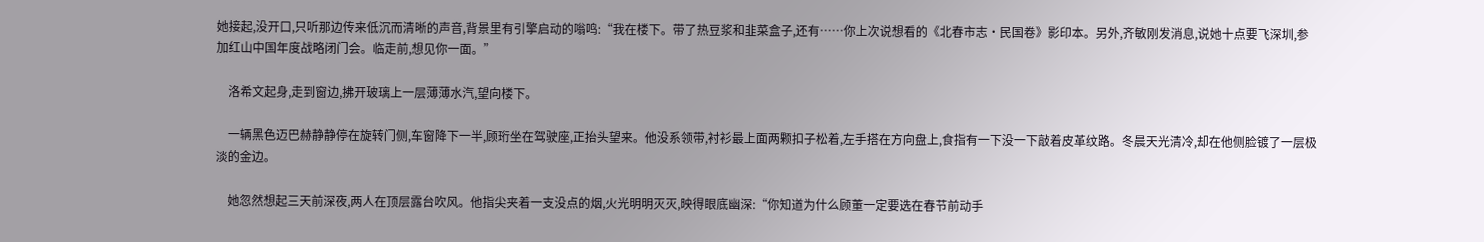她接起,没开口,只听那边传来低沉而清晰的声音,背景里有引擎启动的嗡鸣:“我在楼下。带了热豆浆和韭菜盒子,还有……你上次说想看的《北春市志·民国卷》影印本。另外,齐敏刚发消息,说她十点要飞深圳,参加红山中国年度战略闭门会。临走前,想见你一面。”

    洛希文起身,走到窗边,拂开玻璃上一层薄薄水汽,望向楼下。

    一辆黑色迈巴赫静静停在旋转门侧,车窗降下一半,顾珩坐在驾驶座,正抬头望来。他没系领带,衬衫最上面两颗扣子松着,左手搭在方向盘上,食指有一下没一下敲着皮革纹路。冬晨天光清冷,却在他侧脸镀了一层极淡的金边。

    她忽然想起三天前深夜,两人在顶层露台吹风。他指尖夹着一支没点的烟,火光明明灭灭,映得眼底幽深:“你知道为什么顾董一定要选在春节前动手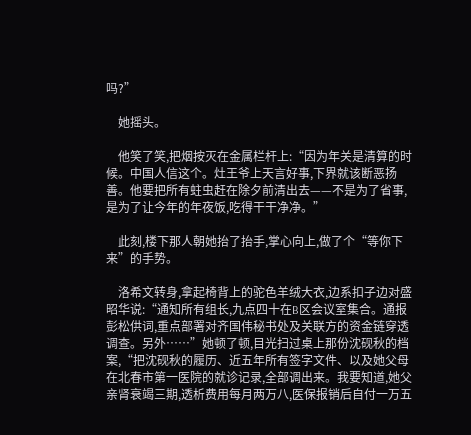吗?”

    她摇头。

    他笑了笑,把烟按灭在金属栏杆上:“因为年关是清算的时候。中国人信这个。灶王爷上天言好事,下界就该断恶扬善。他要把所有蛀虫赶在除夕前清出去——不是为了省事,是为了让今年的年夜饭,吃得干干净净。”

    此刻,楼下那人朝她抬了抬手,掌心向上,做了个“等你下来”的手势。

    洛希文转身,拿起椅背上的驼色羊绒大衣,边系扣子边对盛昭华说:“通知所有组长,九点四十在B区会议室集合。通报彭松供词,重点部署对齐国伟秘书处及关联方的资金链穿透调查。另外……”她顿了顿,目光扫过桌上那份沈砚秋的档案,“把沈砚秋的履历、近五年所有签字文件、以及她父母在北春市第一医院的就诊记录,全部调出来。我要知道,她父亲肾衰竭三期,透析费用每月两万八,医保报销后自付一万五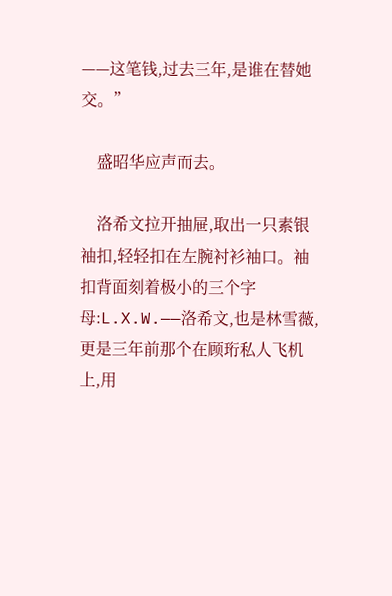——这笔钱,过去三年,是谁在替她交。”

    盛昭华应声而去。

    洛希文拉开抽屉,取出一只素银袖扣,轻轻扣在左腕衬衫袖口。袖扣背面刻着极小的三个字母:L.X.W.——洛希文,也是林雪薇,更是三年前那个在顾珩私人飞机上,用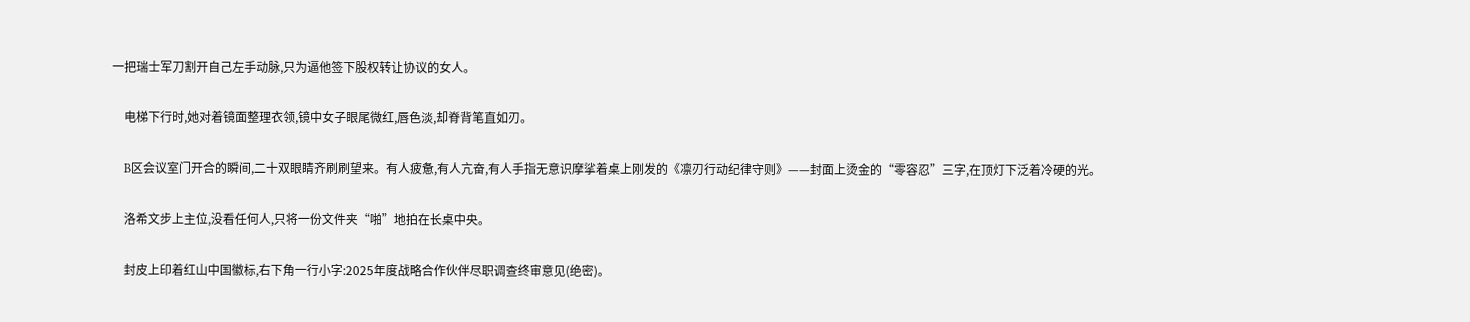一把瑞士军刀割开自己左手动脉,只为逼他签下股权转让协议的女人。

    电梯下行时,她对着镜面整理衣领,镜中女子眼尾微红,唇色淡,却脊背笔直如刃。

    B区会议室门开合的瞬间,二十双眼睛齐刷刷望来。有人疲惫,有人亢奋,有人手指无意识摩挲着桌上刚发的《凛刃行动纪律守则》——封面上烫金的“零容忍”三字,在顶灯下泛着冷硬的光。

    洛希文步上主位,没看任何人,只将一份文件夹“啪”地拍在长桌中央。

    封皮上印着红山中国徽标,右下角一行小字:2025年度战略合作伙伴尽职调查终审意见(绝密)。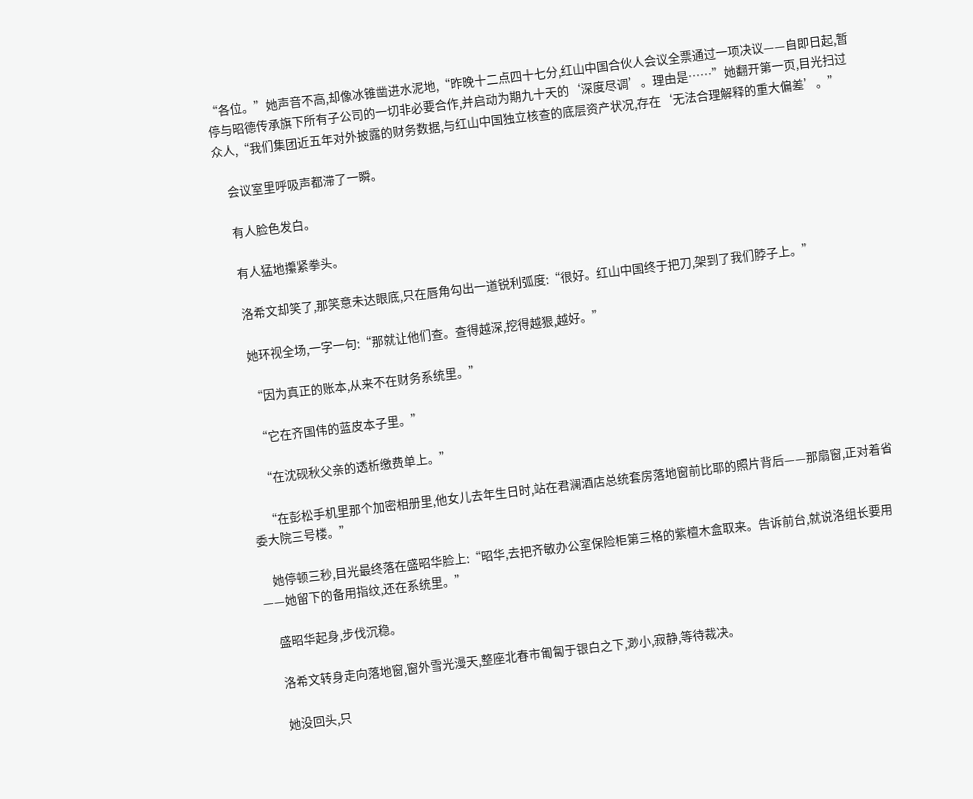“各位。”她声音不高,却像冰锥凿进水泥地,“昨晚十二点四十七分,红山中国合伙人会议全票通过一项决议——自即日起,暂停与昭德传承旗下所有子公司的一切非必要合作,并启动为期九十天的‘深度尽调’。理由是……”她翻开第一页,目光扫过众人,“我们集团近五年对外披露的财务数据,与红山中国独立核查的底层资产状况,存在‘无法合理解释的重大偏差’。”

    会议室里呼吸声都滞了一瞬。

    有人脸色发白。

    有人猛地攥紧拳头。

    洛希文却笑了,那笑意未达眼底,只在唇角勾出一道锐利弧度:“很好。红山中国终于把刀,架到了我们脖子上。”

    她环视全场,一字一句:“那就让他们查。查得越深,挖得越狠,越好。”

    “因为真正的账本,从来不在财务系统里。”

    “它在齐国伟的蓝皮本子里。”

    “在沈砚秋父亲的透析缴费单上。”

    “在彭松手机里那个加密相册里,他女儿去年生日时,站在君澜酒店总统套房落地窗前比耶的照片背后——那扇窗,正对着省委大院三号楼。”

    她停顿三秒,目光最终落在盛昭华脸上:“昭华,去把齐敏办公室保险柜第三格的紫檀木盒取来。告诉前台,就说洛组长要用——她留下的备用指纹,还在系统里。”

    盛昭华起身,步伐沉稳。

    洛希文转身走向落地窗,窗外雪光漫天,整座北春市匍匐于银白之下,渺小,寂静,等待裁决。

    她没回头,只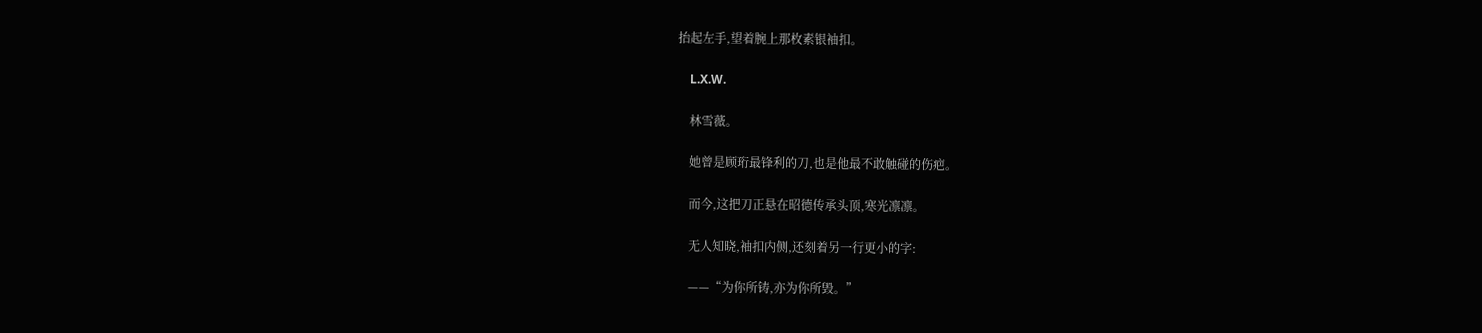抬起左手,望着腕上那枚素银袖扣。

    L.X.W.

    林雪薇。

    她曾是顾珩最锋利的刀,也是他最不敢触碰的伤疤。

    而今,这把刀正悬在昭德传承头顶,寒光凛凛。

    无人知晓,袖扣内侧,还刻着另一行更小的字:

    ——“为你所铸,亦为你所毁。”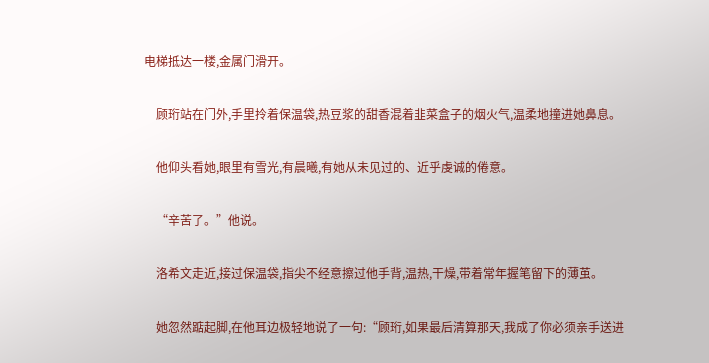电梯抵达一楼,金属门滑开。

    顾珩站在门外,手里拎着保温袋,热豆浆的甜香混着韭菜盒子的烟火气,温柔地撞进她鼻息。

    他仰头看她,眼里有雪光,有晨曦,有她从未见过的、近乎虔诚的倦意。

    “辛苦了。”他说。

    洛希文走近,接过保温袋,指尖不经意擦过他手背,温热,干燥,带着常年握笔留下的薄茧。

    她忽然踮起脚,在他耳边极轻地说了一句:“顾珩,如果最后清算那天,我成了你必须亲手送进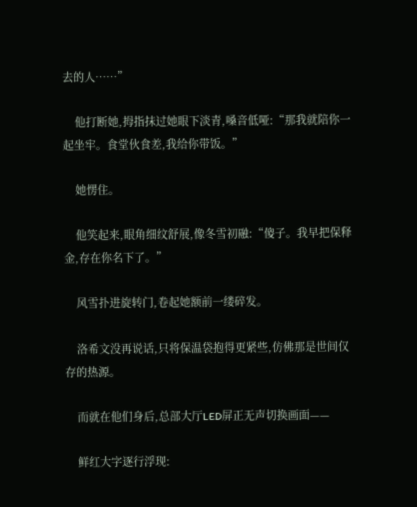去的人……”

    他打断她,拇指抹过她眼下淡青,嗓音低哑:“那我就陪你一起坐牢。食堂伙食差,我给你带饭。”

    她愣住。

    他笑起来,眼角细纹舒展,像冬雪初融:“傻子。我早把保释金,存在你名下了。”

    风雪扑进旋转门,卷起她额前一缕碎发。

    洛希文没再说话,只将保温袋抱得更紧些,仿佛那是世间仅存的热源。

    而就在他们身后,总部大厅LED屏正无声切换画面——

    鲜红大字逐行浮现: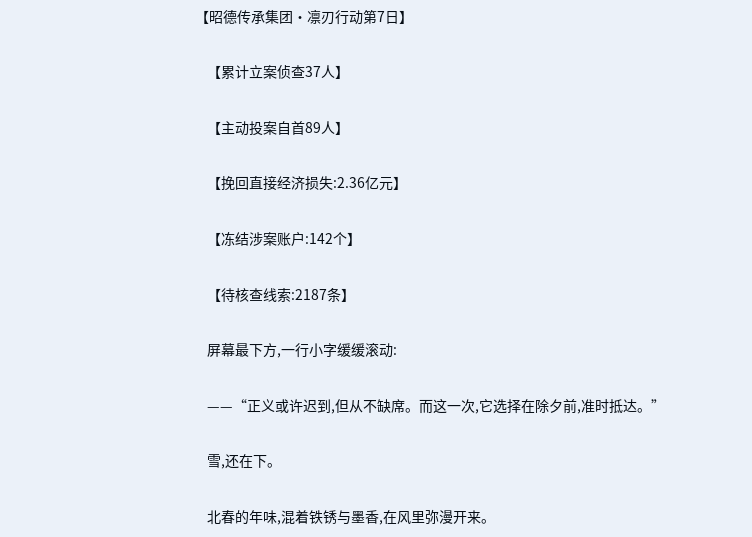【昭德传承集团·凛刃行动第7日】

    【累计立案侦查37人】

    【主动投案自首89人】

    【挽回直接经济损失:2.36亿元】

    【冻结涉案账户:142个】

    【待核查线索:2187条】

    屏幕最下方,一行小字缓缓滚动:

    ——“正义或许迟到,但从不缺席。而这一次,它选择在除夕前,准时抵达。”

    雪,还在下。

    北春的年味,混着铁锈与墨香,在风里弥漫开来。